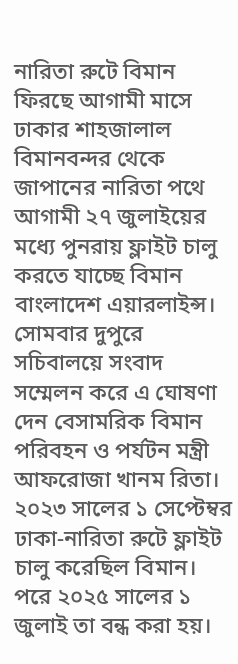নারিতা রুটে বিমান ফিরছে আগামী মাসে
ঢাকার শাহজালাল বিমানবন্দর থেকে জাপানের নারিতা পথে আগামী ২৭ জুলাইয়ের মধ্যে পুনরায় ফ্লাইট চালু করতে যাচ্ছে বিমান বাংলাদেশ এয়ারলাইন্স।
সোমবার দুপুরে সচিবালয়ে সংবাদ সম্মেলন করে এ ঘোষণা দেন বেসামরিক বিমান পরিবহন ও পর্যটন মন্ত্রী আফরোজা খানম রিতা।
২০২৩ সালের ১ সেপ্টেম্বর ঢাকা-নারিতা রুটে ফ্লাইট চালু করেছিল বিমান। পরে ২০২৫ সালের ১ জুলাই তা বন্ধ করা হয়।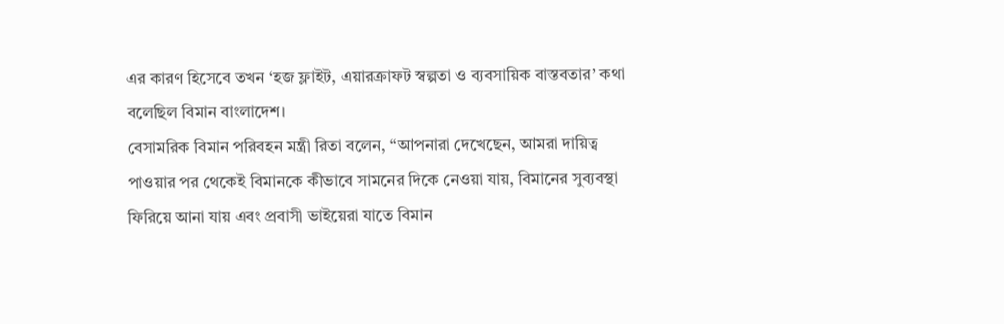এর কারণ হিসেবে তখন ‘হজ ফ্লাইট, এয়ারক্রাফট স্বল্পতা ও ব্যবসায়িক বাস্তবতার’ কথা বলেছিল বিমান বাংলাদেশ।
বেসামরিক বিমান পরিবহন মন্ত্রী রিতা বলেন, “আপনারা দেখেছেন, আমরা দায়িত্ব পাওয়ার পর থেকেই বিমানকে কীভাবে সামনের দিকে নেওয়া যায়, বিমানের সুব্যবস্থা ফিরিয়ে আনা যায় এবং প্রবাসী ভাইয়েরা যাতে বিমান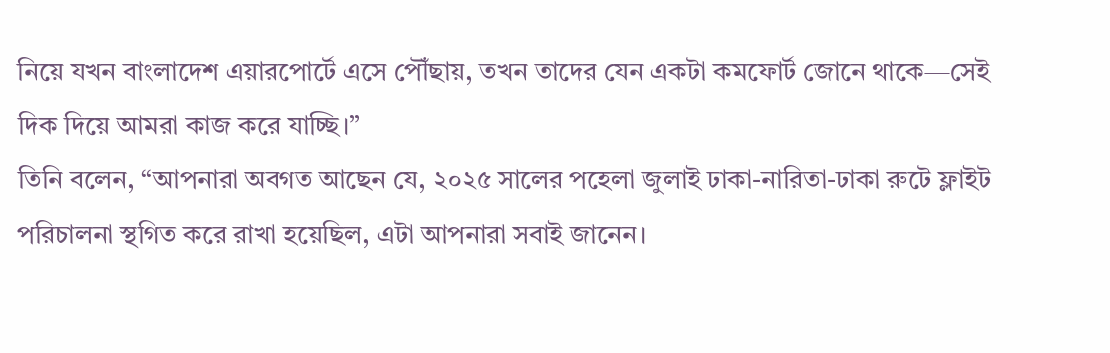নিয়ে যখন বাংলাদেশ এয়ারপোর্টে এসে পৌঁছায়, তখন তাদের যেন একটা কমফোর্ট জোনে থাকে—সেই দিক দিয়ে আমরা কাজ করে যাচ্ছি।”
তিনি বলেন, “আপনারা অবগত আছেন যে, ২০২৫ সালের পহেলা জুলাই ঢাকা-নারিতা-ঢাকা রুটে ফ্লাইট পরিচালনা স্থগিত করে রাখা হয়েছিল, এটা আপনারা সবাই জানেন।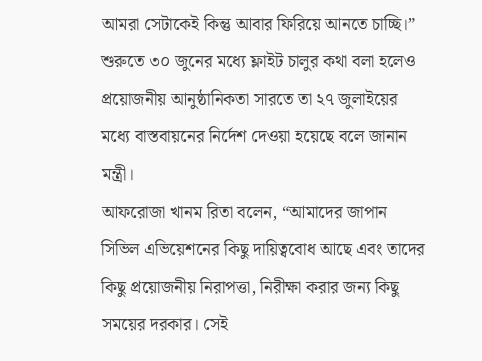আমরা সেটাকেই কিন্তু আবার ফিরিয়ে আনতে চাচ্ছি।”
শুরুতে ৩০ জুনের মধ্যে ফ্লাইট চালুর কথা বলা হলেও প্রয়োজনীয় আনুষ্ঠানিকতা সারতে তা ২৭ জুলাইয়ের মধ্যে বাস্তবায়নের নির্দেশ দেওয়া হয়েছে বলে জানান মন্ত্রী।
আফরোজা খানম রিতা বলেন, “আমাদের জাপান সিভিল এভিয়েশনের কিছু দায়িত্ববোধ আছে এবং তাদের কিছু প্রয়োজনীয় নিরাপত্তা, নিরীক্ষা করার জন্য কিছু সময়ের দরকার। সেই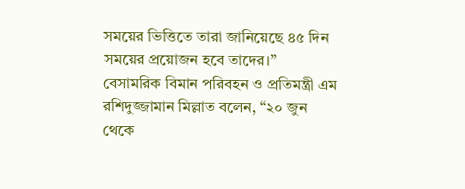সময়ের ভিত্তিতে তারা জানিয়েছে ৪৫ দিন সময়ের প্রয়োজন হবে তাদের।”
বেসামরিক বিমান পরিবহন ও প্রতিমন্ত্রী এম রশিদুজ্জামান মিল্লাত বলেন, “২০ জুন থেকে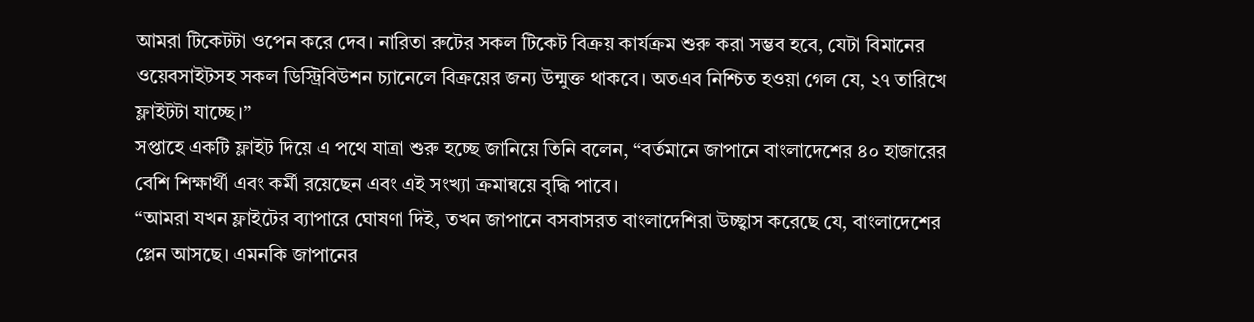আমরা টিকেটটা ওপেন করে দেব। নারিতা রুটের সকল টিকেট বিক্রয় কার্যক্রম শুরু করা সম্ভব হবে, যেটা বিমানের ওয়েবসাইটসহ সকল ডিস্ট্রিবিউশন চ্যানেলে বিক্রয়ের জন্য উন্মুক্ত থাকবে। অতএব নিশ্চিত হওয়া গেল যে, ২৭ তারিখে ফ্লাইটটা যাচ্ছে।”
সপ্তাহে একটি ফ্লাইট দিয়ে এ পথে যাত্রা শুরু হচ্ছে জানিয়ে তিনি বলেন, “বর্তমানে জাপানে বাংলাদেশের ৪০ হাজারের বেশি শিক্ষার্থী এবং কর্মী রয়েছেন এবং এই সংখ্যা ক্রমান্বয়ে বৃদ্ধি পাবে।
“আমরা যখন ফ্লাইটের ব্যাপারে ঘোষণা দিই, তখন জাপানে বসবাসরত বাংলাদেশিরা উচ্ছ্বাস করেছে যে, বাংলাদেশের প্লেন আসছে। এমনকি জাপানের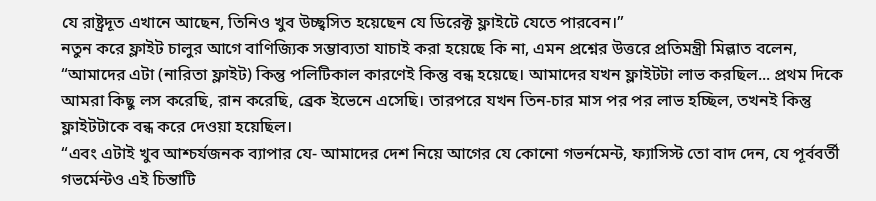যে রাষ্ট্রদূত এখানে আছেন, তিনিও খুব উচ্ছ্বসিত হয়েছেন যে ডিরেক্ট ফ্লাইটে যেতে পারবেন।”
নতুন করে ফ্লাইট চালুর আগে বাণিজ্যিক সম্ভাব্যতা যাচাই করা হয়েছে কি না, এমন প্রশ্নের উত্তরে প্রতিমন্ত্রী মিল্লাত বলেন, “আমাদের এটা (নারিতা ফ্লাইট) কিন্তু পলিটিকাল কারণেই কিন্তু বন্ধ হয়েছে। আমাদের যখন ফ্লাইটটা লাভ করছিল... প্রথম দিকে আমরা কিছু লস করেছি, রান করেছি, ব্রেক ইভেনে এসেছি। তারপরে যখন তিন-চার মাস পর পর লাভ হচ্ছিল, তখনই কিন্তু ফ্লাইটটাকে বন্ধ করে দেওয়া হয়েছিল।
“এবং এটাই খুব আশ্চর্যজনক ব্যাপার যে- আমাদের দেশ নিয়ে আগের যে কোনো গভর্নমেন্ট, ফ্যাসিস্ট তো বাদ দেন, যে পূর্ববর্তী গভর্মেন্টও এই চিন্তাটি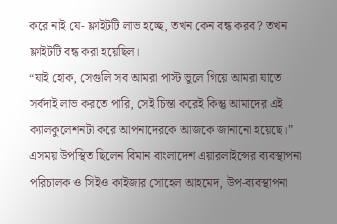করে নাই যে- ফ্লাইটটি লাভ হচ্ছে, তখন কেন বন্ধ করব? তখন ফ্লাইটটি বন্ধ করা হয়েছিল।
“যাই হোক, সেগুলি সব আমরা পাস্ট ভুলে গিয়ে আমরা যাতে সর্বদাই লাভ করতে পারি, সেই চিন্তা করেই কিন্তু আমাদের এই ক্যালকুলেশনটা করে আপনাদেরকে আজকে জানানো হয়েছে।”
এসময় উপস্থিত ছিলেন বিমান বাংলাদেশ এয়ারলাইন্সের ব্যবস্থাপনা পরিচালক ও সিইও কাইজার সোহেল আহমেদ, উপ-ব্যবস্থাপনা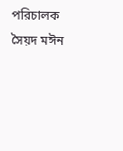পরিচালক সৈয়দ মঈন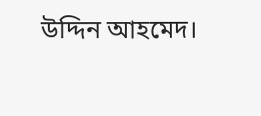উদ্দিন আহমেদ।